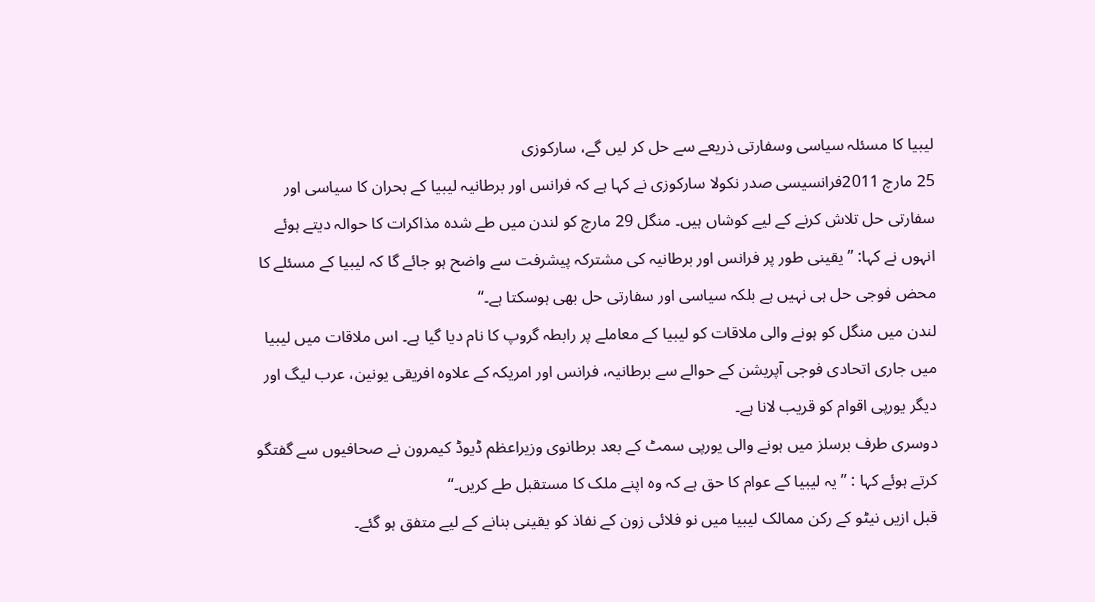لیبیا کا مسئلہ سیاسی وسفارتی ذریعے سے حل کر لیں گے، سارکوزی
25 مارچ 2011فرانسیسی صدر نکولا سارکوزی نے کہا ہے کہ فرانس اور برطانیہ لیبیا کے بحران کا سیاسی اور سفارتی حل تلاش کرنے کے لیے کوشاں ہیں۔ منگل 29 مارچ کو لندن میں طے شدہ مذاکرات کا حوالہ دیتے ہوئے انہوں نے کہا: ’’یقینی طور پر فرانس اور برطانیہ کی مشترکہ پیشرفت سے واضح ہو جائے گا کہ لیبیا کے مسئلے کا محض فوجی حل ہی نہیں ہے بلکہ سیاسی اور سفارتی حل بھی ہوسکتا ہے۔‘‘
لندن میں منگل کو ہونے والی ملاقات کو لیبیا کے معاملے پر رابطہ گروپ کا نام دیا گیا ہے۔ اس ملاقات میں لیبیا میں جاری اتحادی فوجی آپریشن کے حوالے سے برطانیہ، فرانس اور امریکہ کے علاوہ افریقی یونین، عرب لیگ اور دیگر یورپی اقوام کو قریب لانا ہے۔
دوسری طرف برسلز میں ہونے والی یورپی سمٹ کے بعد برطانوی وزیراعظم ڈیوڈ کیمرون نے صحافیوں سے گفتگو کرتے ہوئے کہا : ’’یہ لیبیا کے عوام کا حق ہے کہ وہ اپنے ملک کا مستقبل طے کریں۔‘‘
قبل ازیں نیٹو کے رکن ممالک لیبیا میں نو فلائی زون کے نفاذ کو یقینی بنانے کے لیے متفق ہو گئے۔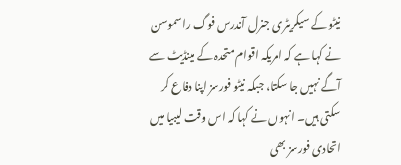نیٹو کے سیکریٹری جنرل آندرس فوگ راسموسن نے کہا ہے کہ امریکہ اقوام متحدہ کے مینڈیٹ سے آگے نہیں جا سکتا، جبکہ نیٹو فورسز اپنا دفاع کر سکتی ہیں۔ انہوں نے کہا کہ اس وقت لیبیا میں اتحادی فورسز بھی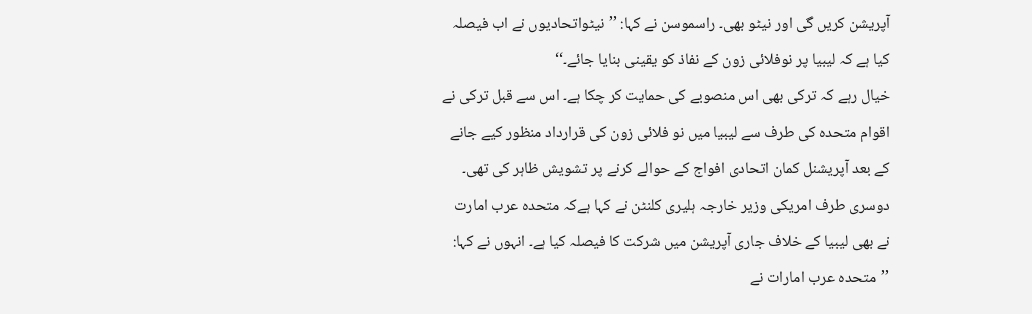آپریشن کریں گی اور نیٹو بھی۔ راسموسن نے کہا: ’’نیٹواتحادیوں نے اب فیصلہ کیا ہے کہ لیبیا پر نوفلائی زون کے نفاذ کو یقینی بنایا جائے۔‘‘
خیال رہے کہ ترکی بھی اس منصوبے کی حمایت کر چکا ہے۔ اس سے قبل ترکی نے اقوام متحدہ کی طرف سے لیبیا میں نو فلائی زون کی قرارداد منظور کیے جانے کے بعد آپریشنل کمان اتحادی افواج کے حوالے کرنے پر تشویش ظاہر کی تھی۔
دوسری طرف امریکی وزیر خارجہ ہلیری کلنٹن نے کہا ہےکہ متحدہ عرب امارت نے بھی لیبیا کے خلاف جاری آپریشن میں شرکت کا فیصلہ کیا ہے۔ انہوں نے کہا: ’’متحدہ عرب امارات نے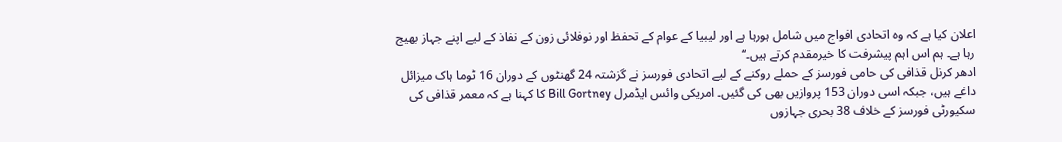اعلان کیا ہے کہ وہ اتحادی افواج میں شامل ہورہا ہے اور لیبیا کے عوام کے تحفظ اور نوفلائی زون کے نفاذ کے لیے اپنے جہاز بھیج رہا ہے۔ ہم اس اہم پیشرفت کا خیرمقدم کرتے ہیں۔‘‘
ادھر کرنل قذافی کی حامی فورسز کے حملے روکنے کے لیے اتحادی فورسز نے گزشتہ 24 گھنٹوں کے دوران 16 ٹوما ہاک میزائل داغے ہیں، جبکہ اسی دوران 153 پروازیں بھی کی گئیں۔ امریکی وائس ایڈمرل Bill Gortney کا کہنا ہے کہ معمر قذافی کی سکیورٹی فورسز کے خلاف 38 بحری جہازوں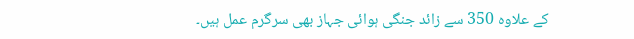کے علاوہ 350 سے زائد جنگی ہوائی جہاز بھی سرگرم عمل ہیں۔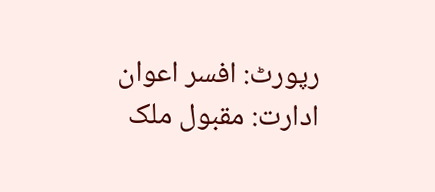رپورٹ: افسر اعوان
ادارت: مقبول ملک